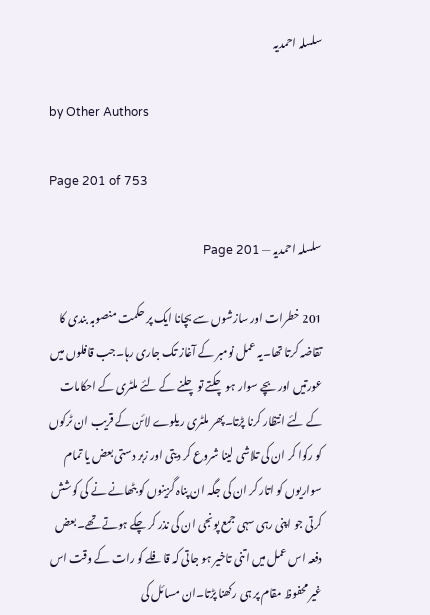سلسلہ احمدیہ

by Other Authors

Page 201 of 753

سلسلہ احمدیہ — Page 201

201 خطرات اور سازشوں سے بچانا ایک پر حکمت منصوبہ بندی کا تقاضہ کرتا تھا۔یہ عمل نومبر کے آغاز تک جاری رہا۔جب قافلوں میں عورتیں اور بچے سوار ہو چکتے تو چلنے کے لئے ملٹری کے احکامات کے لئے انتظار کرنا پڑتا۔پھر ملٹری ریلوے لائن کے قریب ان ٹرکوں کو رکوا کر ان کی تلاشی لینا شروع کر دیتی اور زبر دستی بعض یا تمام سواریوں کو اتار کر ان کی جگہ ان پناہ گزینوں کو بٹھانے نے کی کوشش کرتی جو اپنی رہی سہی جمع پونجی ان کی نذر کر چکے ہوتے تھے۔بعض دفعہ اس عمل میں اتنی تاخیر ہو جاتی کہ قافلے کو رات کے وقت اس غیر محفوظ مقام پر ہی رکھنا پڑتا۔ان مسائل کی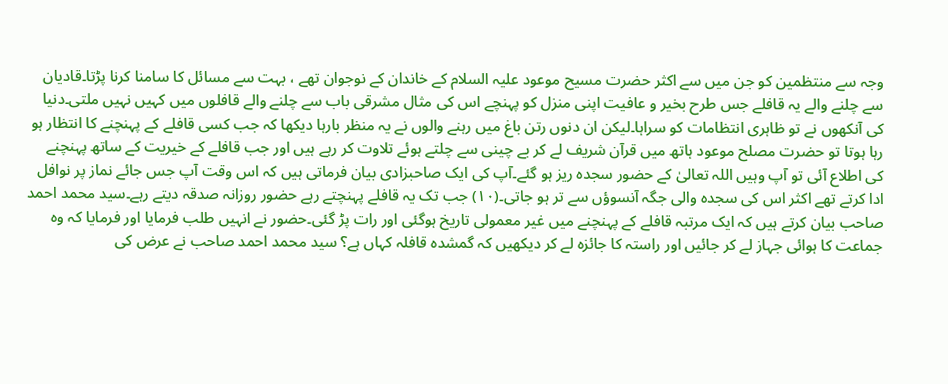وجہ سے منتظمین کو جن میں سے اکثر حضرت مسیح موعود علیہ السلام کے خاندان کے نوجوان تھے ، بہت سے مسائل کا سامنا کرنا پڑتا۔قادیان سے چلنے والے یہ قافلے جس طرح بخیر و عافیت اپنی منزل کو پہنچے اس کی مثال مشرقی باب سے چلنے والے قافلوں میں کہیں نہیں ملتی۔دنیا کی آنکھوں نے تو ظاہری انتظامات کو سراہا۔لیکن ان دنوں رتن باغ میں رہنے والوں نے یہ منظر بارہا دیکھا کہ جب کسی قافلے کے پہنچنے کا انتظار ہو رہا ہوتا تو حضرت مصلح موعود ہاتھ میں قرآن شریف لے کر بے چینی سے چلتے ہوئے تلاوت کر رہے ہیں اور جب قافلے کے خیریت کے ساتھ پہنچنے کی اطلاع آئی تو آپ وہیں اللہ تعالیٰ کے حضور سجدہ ریز ہو گئے۔آپ کی ایک صاحبزادی بیان فرماتی ہیں کہ اس وقت آپ جس جائے نماز پر نوافل ادا کرتے تھے اکثر اس کی سجدہ والی جگہ آنسوؤں سے تر ہو جاتی۔(۱۰) جب تک یہ قافلے پہنچتے رہے حضور روزانہ صدقہ دیتے رہے۔سید محمد احمد صاحب بیان کرتے ہیں کہ ایک مرتبہ قافلے کے پہنچنے میں غیر معمولی تاریخ ہوگئی اور رات پڑ گئی۔حضور نے انہیں طلب فرمایا اور فرمایا کہ وہ جماعت کا ہوائی جہاز لے کر جائیں اور راستہ کا جائزہ لے کر دیکھیں کہ گمشدہ قافلہ کہاں ہے؟ سید محمد احمد صاحب نے عرض کی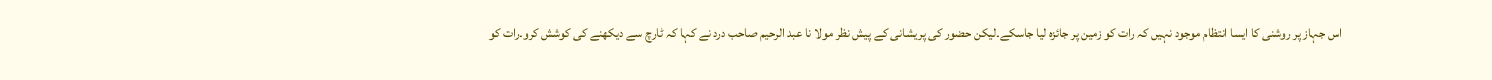اس جہاز پر روشنی کا ایسا انتظام موجود نہیں کہ رات کو زمین پر جائزہ لیا جاسکے۔لیکن حضور کی پریشانی کے پیش نظر مولا نا عبد الرحیم صاحب درد نے کہا کہ ٹارچ سے دیکھنے کی کوشش کرو۔رات کو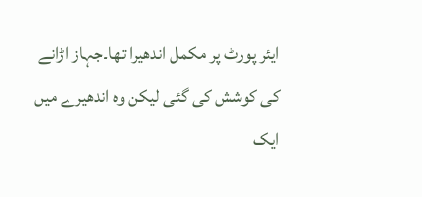ایئر پورٹ پر مکمل اندھیرا تھا۔جہاز اڑانے کی کوشش کی گئی لیکن وہ اندھیرے میں ایک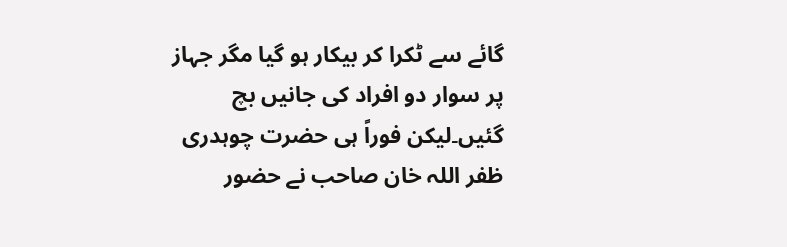گائے سے ٹکرا کر بیکار ہو گیا مگر جہاز پر سوار دو افراد کی جانیں بچ گئیں۔لیکن فوراً ہی حضرت چوہدری ظفر اللہ خان صاحب نے حضور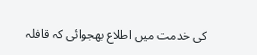کی خدمت میں اطلاع بھجوائی کہ قافلہ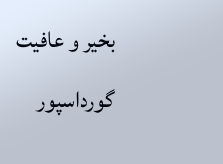بخیر و عافیت گورداسپور